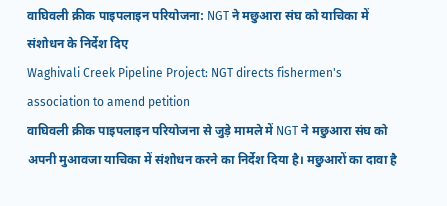वाघिवली क्रीक पाइपलाइन परियोजना: NGT ने मछुआरा संघ को याचिका में संशोधन के निर्देश दिए
Waghivali Creek Pipeline Project: NGT directs fishermen's association to amend petition
वाघिवली क्रीक पाइपलाइन परियोजना से जुड़े मामले में NGT ने मछुआरा संघ को अपनी मुआवजा याचिका में संशोधन करने का निर्देश दिया है। मछुआरों का दावा है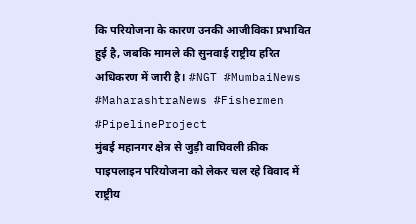कि परियोजना के कारण उनकी आजीविका प्रभावित हुई है, जबकि मामले की सुनवाई राष्ट्रीय हरित अधिकरण में जारी है। #NGT #MumbaiNews #MaharashtraNews #Fishermen #PipelineProject
मुंबई महानगर क्षेत्र से जुड़ी वाघिवली क्रीक पाइपलाइन परियोजना को लेकर चल रहे विवाद में राष्ट्रीय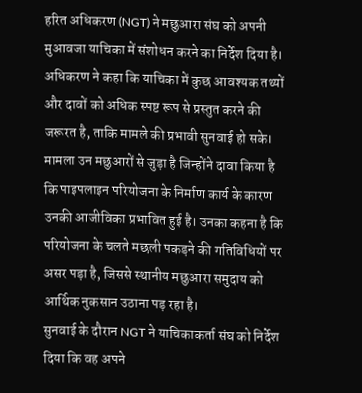हरित अधिकरण (NGT) ने मछुआरा संघ को अपनी मुआवजा याचिका में संशोधन करने का निर्देश दिया है। अधिकरण ने कहा कि याचिका में कुछ आवश्यक तथ्यों और दावों को अधिक स्पष्ट रूप से प्रस्तुत करने की जरूरत है, ताकि मामले की प्रभावी सुनवाई हो सके।
मामला उन मछुआरों से जुड़ा है जिन्होंने दावा किया है कि पाइपलाइन परियोजना के निर्माण कार्य के कारण उनकी आजीविका प्रभावित हुई है। उनका कहना है कि परियोजना के चलते मछली पकड़ने की गतिविधियों पर असर पड़ा है, जिससे स्थानीय मछुआरा समुदाय को आर्थिक नुकसान उठाना पड़ रहा है।
सुनवाई के दौरान NGT ने याचिकाकर्ता संघ को निर्देश दिया कि वह अपने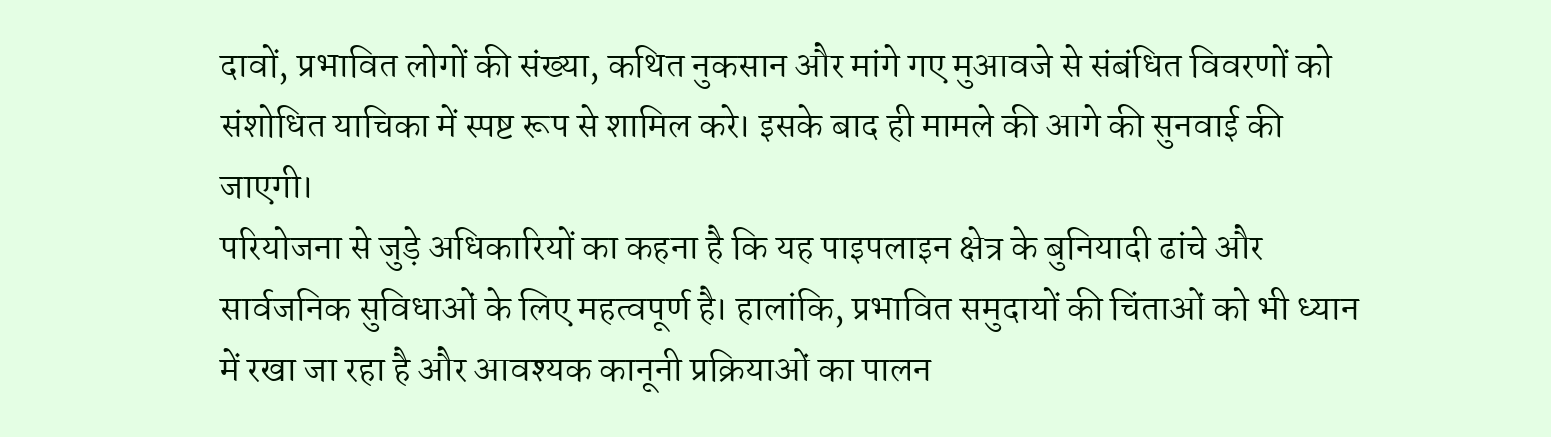दावों, प्रभावित लोगों की संख्या, कथित नुकसान और मांगे गए मुआवजे से संबंधित विवरणों को संशोधित याचिका में स्पष्ट रूप से शामिल करे। इसके बाद ही मामले की आगे की सुनवाई की जाएगी।
परियोजना से जुड़े अधिकारियों का कहना है कि यह पाइपलाइन क्षेत्र के बुनियादी ढांचे और सार्वजनिक सुविधाओं के लिए महत्वपूर्ण है। हालांकि, प्रभावित समुदायों की चिंताओं को भी ध्यान में रखा जा रहा है और आवश्यक कानूनी प्रक्रियाओं का पालन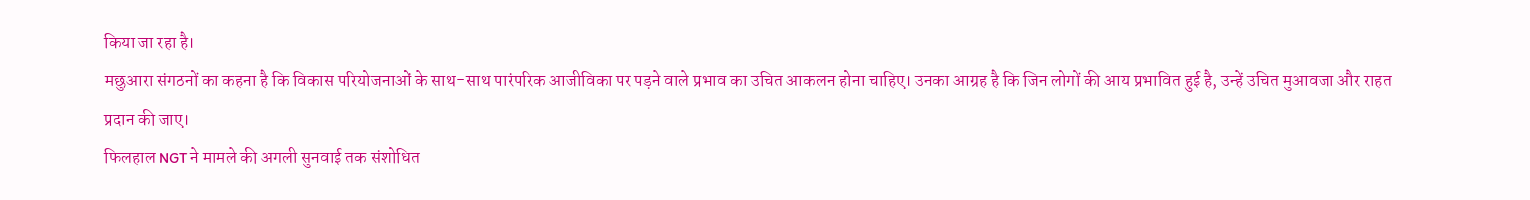किया जा रहा है।
मछुआरा संगठनों का कहना है कि विकास परियोजनाओं के साथ-साथ पारंपरिक आजीविका पर पड़ने वाले प्रभाव का उचित आकलन होना चाहिए। उनका आग्रह है कि जिन लोगों की आय प्रभावित हुई है, उन्हें उचित मुआवजा और राहत प्रदान की जाए।
फिलहाल NGT ने मामले की अगली सुनवाई तक संशोधित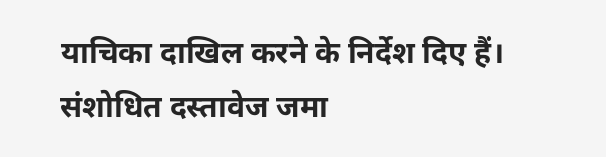याचिका दाखिल करने के निर्देश दिए हैं। संशोधित दस्तावेज जमा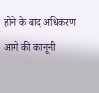होने के बाद अधिकरण आगे की कानूनी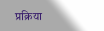प्रक्रिया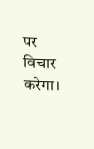पर विचार करेगा।